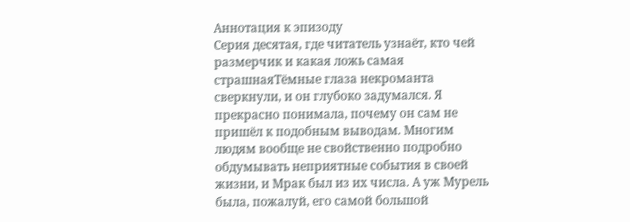Аннотация к эпизоду
Серия десятая, где читатель узнаёт, кто чей размерчик и какая ложь самая страшнаяТёмные глаза некроманта сверкнули, и он глубоко задумался. Я прекрасно понимала, почему он сам не пришёл к подобным выводам. Многим людям вообще не свойственно подробно обдумывать неприятные события в своей жизни, и Мрак был из их числа. А уж Мурель была, пожалуй, его самой большой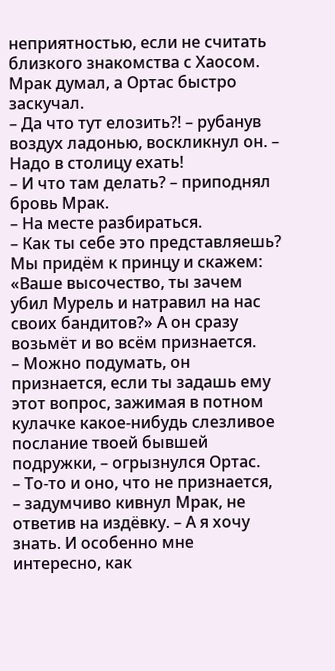неприятностью, если не считать близкого знакомства с Хаосом.
Мрак думал, а Ортас быстро заскучал.
– Да что тут елозить?! – рубанув воздух ладонью, воскликнул он. – Надо в столицу ехать!
– И что там делать? – приподнял бровь Мрак.
– На месте разбираться.
– Как ты себе это представляешь? Мы придём к принцу и скажем: «Ваше высочество, ты зачем убил Мурель и натравил на нас своих бандитов?» А он сразу возьмёт и во всём признается.
– Можно подумать, он признается, если ты задашь ему этот вопрос, зажимая в потном кулачке какое-нибудь слезливое послание твоей бывшей подружки, – огрызнулся Ортас.
– То-то и оно, что не признается, – задумчиво кивнул Мрак, не ответив на издёвку. – А я хочу знать. И особенно мне интересно, как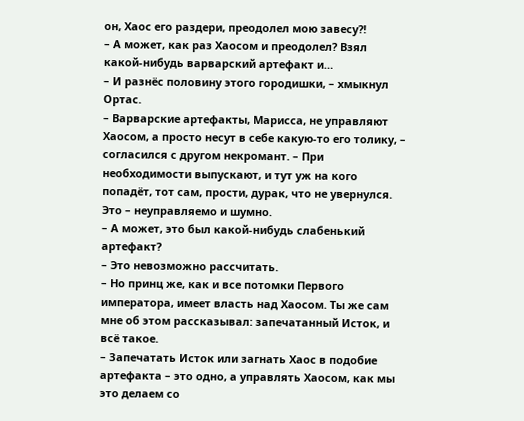он, Хаос его раздери, преодолел мою завесу?!
– А может, как раз Хаосом и преодолел? Взял какой-нибудь варварский артефакт и…
– И разнёс половину этого городишки, – хмыкнул Ортас.
– Варварские артефакты, Марисса, не управляют Хаосом, а просто несут в себе какую-то его толику, – согласился с другом некромант. – При необходимости выпускают, и тут уж на кого попадёт, тот сам, прости, дурак, что не увернулся. Это – неуправляемо и шумно.
– А может, это был какой-нибудь слабенький артефакт?
– Это невозможно рассчитать.
– Но принц же, как и все потомки Первого императора, имеет власть над Хаосом. Ты же сам мне об этом рассказывал: запечатанный Исток, и всё такое.
– Запечатать Исток или загнать Хаос в подобие артефакта – это одно, а управлять Хаосом, как мы это делаем со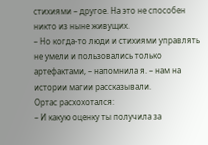стихиями – другое. На это не способен никто из ныне живущих.
– Но когда-то люди и стихиями управлять не умели и пользовались только артефактами, – напомнила я. – нам на истории магии рассказывали.
Ортас расхохотался:
– И какую оценку ты получила за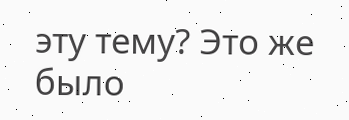эту тему? Это же было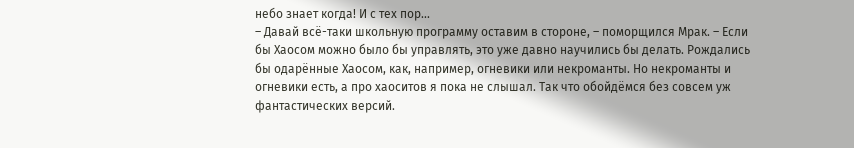небо знает когда! И с тех пор...
– Давай всё-таки школьную программу оставим в стороне, – поморщился Мрак. – Если бы Хаосом можно было бы управлять, это уже давно научились бы делать. Рождались бы одарённые Хаосом, как, например, огневики или некроманты. Но некроманты и огневики есть, а про хаоситов я пока не слышал. Так что обойдёмся без совсем уж фантастических версий.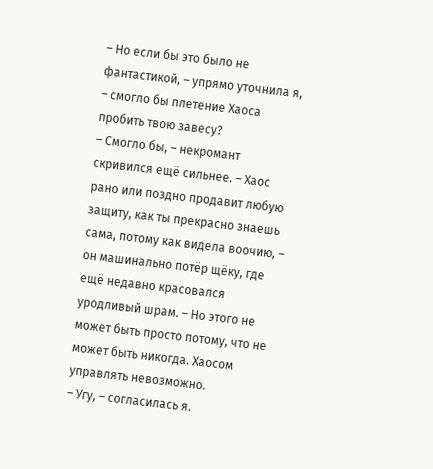– Но если бы это было не фантастикой, – упрямо уточнила я, – смогло бы плетение Хаоса пробить твою завесу?
– Смогло бы, – некромант скривился ещё сильнее. – Хаос рано или поздно продавит любую защиту, как ты прекрасно знаешь сама, потому как видела воочию, – он машинально потёр щёку, где ещё недавно красовался уродливый шрам. – Но этого не может быть просто потому, что не может быть никогда. Хаосом управлять невозможно.
– Угу, – согласилась я.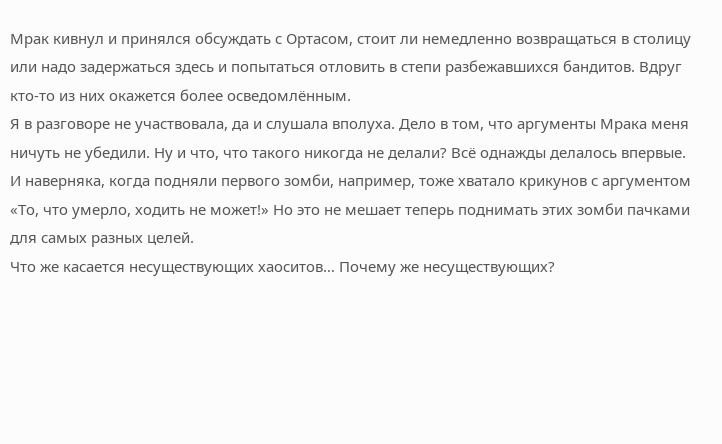Мрак кивнул и принялся обсуждать с Ортасом, стоит ли немедленно возвращаться в столицу или надо задержаться здесь и попытаться отловить в степи разбежавшихся бандитов. Вдруг кто-то из них окажется более осведомлённым.
Я в разговоре не участвовала, да и слушала вполуха. Дело в том, что аргументы Мрака меня ничуть не убедили. Ну и что, что такого никогда не делали? Всё однажды делалось впервые. И наверняка, когда подняли первого зомби, например, тоже хватало крикунов с аргументом «То, что умерло, ходить не может!» Но это не мешает теперь поднимать этих зомби пачками для самых разных целей.
Что же касается несуществующих хаоситов… Почему же несуществующих?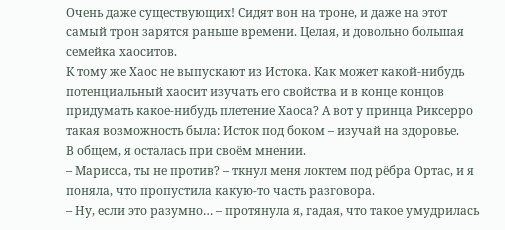Очень даже существующих! Сидят вон на троне, и даже на этот самый трон зарятся раньше времени. Целая, и довольно большая семейка хаоситов.
К тому же Хаос не выпускают из Истока. Как может какой-нибудь потенциальный хаосит изучать его свойства и в конце концов придумать какое-нибудь плетение Хаоса? А вот у принца Риксерро такая возможность была: Исток под боком – изучай на здоровье.
В общем, я осталась при своём мнении.
– Марисса, ты не против? – ткнул меня локтем под рёбра Ортас, и я поняла, что пропустила какую-то часть разговора.
– Ну, если это разумно… – протянула я, гадая, что такое умудрилась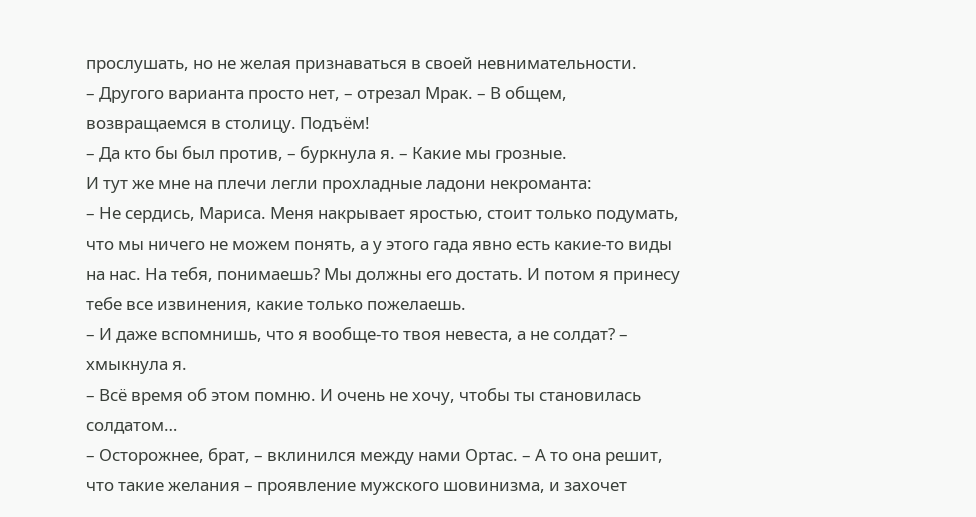прослушать, но не желая признаваться в своей невнимательности.
– Другого варианта просто нет, – отрезал Мрак. – В общем, возвращаемся в столицу. Подъём!
– Да кто бы был против, – буркнула я. – Какие мы грозные.
И тут же мне на плечи легли прохладные ладони некроманта:
– Не сердись, Мариса. Меня накрывает яростью, стоит только подумать, что мы ничего не можем понять, а у этого гада явно есть какие-то виды на нас. На тебя, понимаешь? Мы должны его достать. И потом я принесу тебе все извинения, какие только пожелаешь.
– И даже вспомнишь, что я вообще-то твоя невеста, а не солдат? – хмыкнула я.
– Всё время об этом помню. И очень не хочу, чтобы ты становилась солдатом…
– Осторожнее, брат, – вклинился между нами Ортас. – А то она решит, что такие желания – проявление мужского шовинизма, и захочет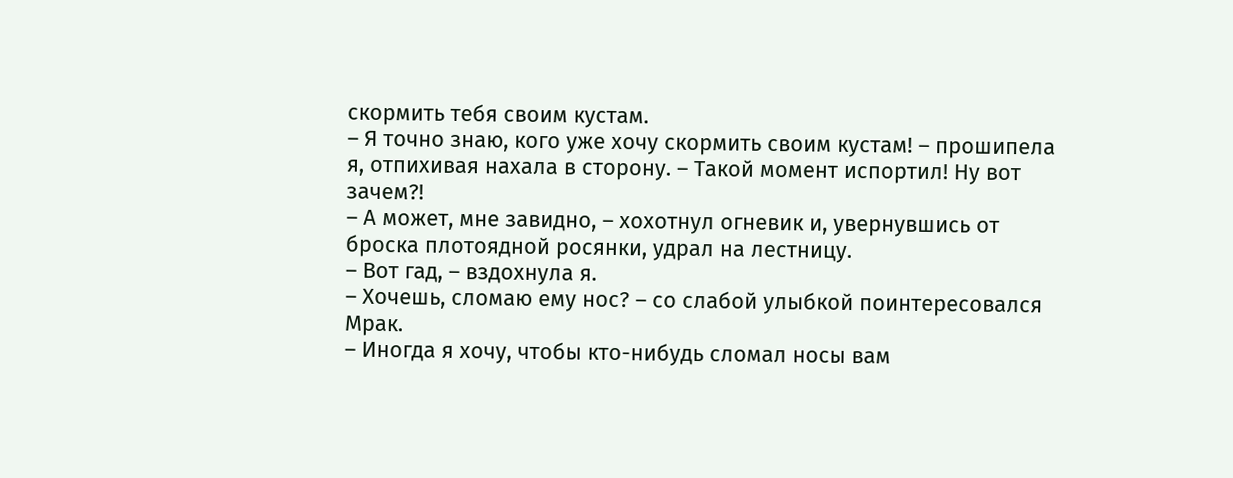скормить тебя своим кустам.
– Я точно знаю, кого уже хочу скормить своим кустам! – прошипела я, отпихивая нахала в сторону. – Такой момент испортил! Ну вот зачем?!
– А может, мне завидно, – хохотнул огневик и, увернувшись от броска плотоядной росянки, удрал на лестницу.
– Вот гад, – вздохнула я.
– Хочешь, сломаю ему нос? – со слабой улыбкой поинтересовался Мрак.
– Иногда я хочу, чтобы кто-нибудь сломал носы вам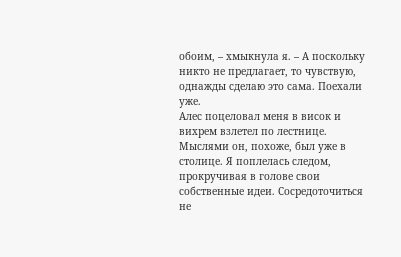обоим, – хмыкнула я. – А поскольку никто не предлагает, то чувствую, однажды сделаю это сама. Поехали уже.
Алес поцеловал меня в висок и вихрем взлетел по лестнице. Мыслями он, похоже, был уже в столице. Я поплелась следом, прокручивая в голове свои собственные идеи. Сосредоточиться не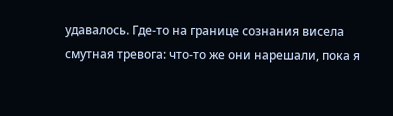удавалось. Где-то на границе сознания висела смутная тревога: что-то же они нарешали, пока я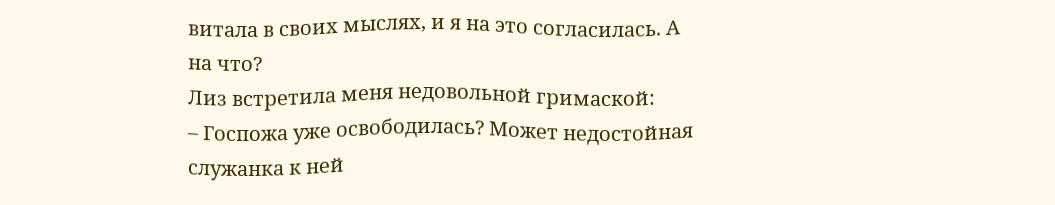витала в своих мыслях, и я на это согласилась. А на что?
Лиз встретила меня недовольной гримаской:
– Госпожа уже освободилась? Может недостойная служанка к ней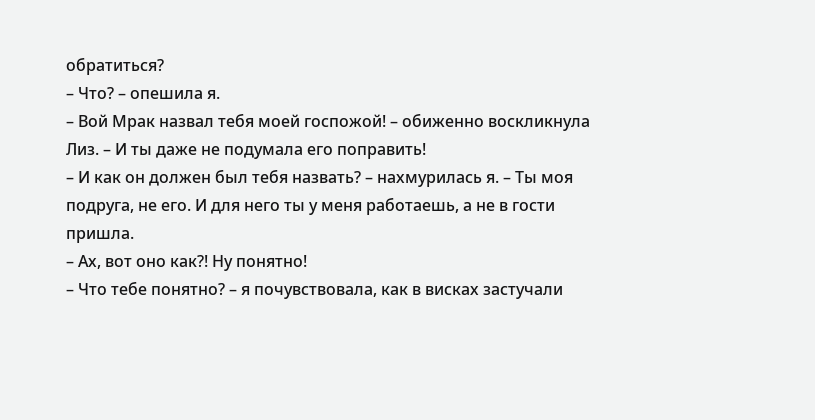обратиться?
– Что? – опешила я.
– Вой Мрак назвал тебя моей госпожой! – обиженно воскликнула Лиз. – И ты даже не подумала его поправить!
– И как он должен был тебя назвать? – нахмурилась я. – Ты моя подруга, не его. И для него ты у меня работаешь, а не в гости пришла.
– Ах, вот оно как?! Ну понятно!
– Что тебе понятно? – я почувствовала, как в висках застучали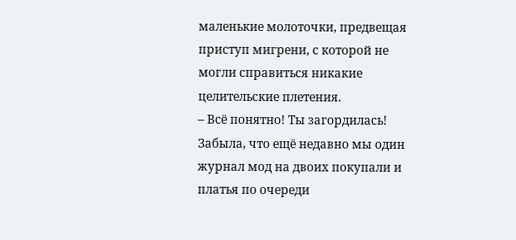маленькие молоточки, предвещая приступ мигрени, с которой не могли справиться никакие целительские плетения.
– Всё понятно! Ты загордилась! Забыла, что ещё недавно мы один журнал мод на двоих покупали и платья по очереди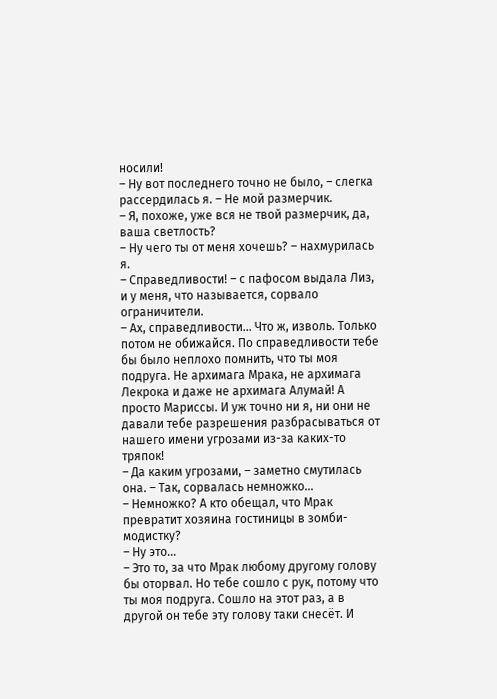носили!
– Ну вот последнего точно не было, – слегка рассердилась я. – Не мой размерчик.
– Я, похоже, уже вся не твой размерчик, да, ваша светлость?
– Ну чего ты от меня хочешь? – нахмурилась я.
– Справедливости! – с пафосом выдала Лиз, и у меня, что называется, сорвало ограничители.
– Ах, справедливости… Что ж, изволь. Только потом не обижайся. По справедливости тебе бы было неплохо помнить, что ты моя подруга. Не архимага Мрака, не архимага Лекрока и даже не архимага Алумай! А просто Мариссы. И уж точно ни я, ни они не давали тебе разрешения разбрасываться от нашего имени угрозами из-за каких-то тряпок!
– Да каким угрозами, – заметно смутилась она. – Так, сорвалась немножко…
– Немножко? А кто обещал, что Мрак превратит хозяина гостиницы в зомби-модистку?
– Ну это…
– Это то, за что Мрак любому другому голову бы оторвал. Но тебе сошло с рук, потому что ты моя подруга. Сошло на этот раз, а в другой он тебе эту голову таки снесёт. И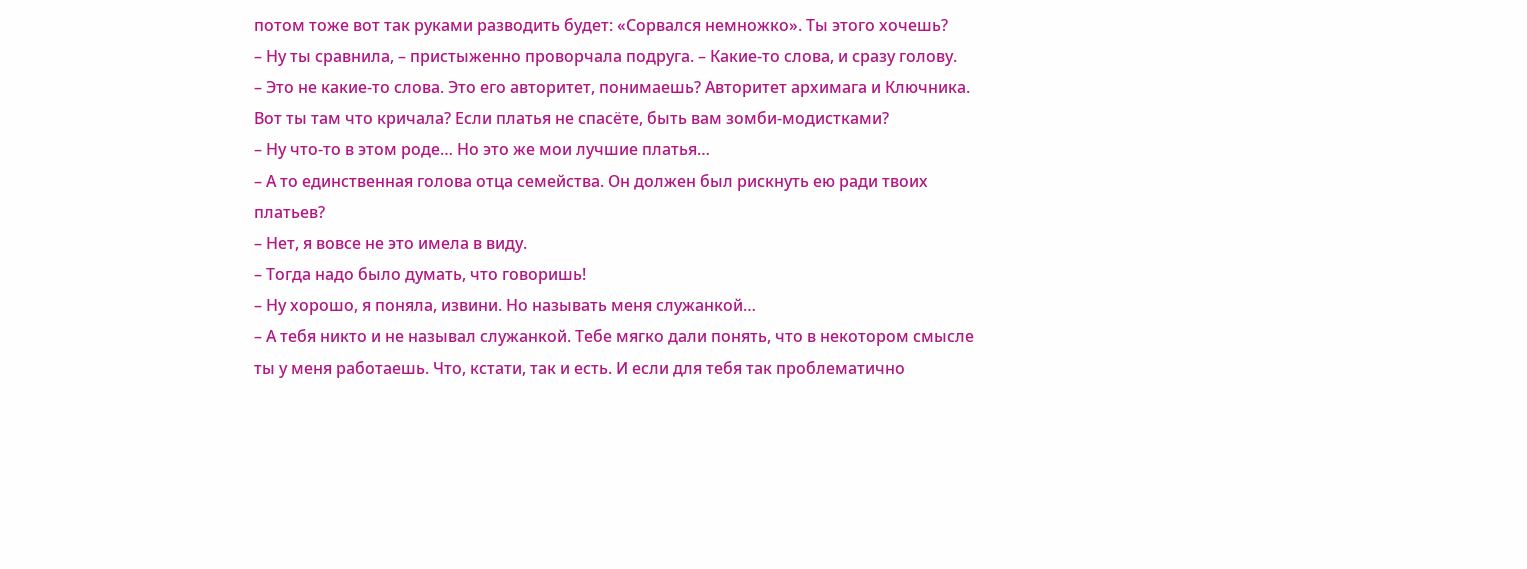потом тоже вот так руками разводить будет: «Сорвался немножко». Ты этого хочешь?
– Ну ты сравнила, – пристыженно проворчала подруга. – Какие-то слова, и сразу голову.
– Это не какие-то слова. Это его авторитет, понимаешь? Авторитет архимага и Ключника. Вот ты там что кричала? Если платья не спасёте, быть вам зомби-модистками?
– Ну что-то в этом роде… Но это же мои лучшие платья…
– А то единственная голова отца семейства. Он должен был рискнуть ею ради твоих платьев?
– Нет, я вовсе не это имела в виду.
– Тогда надо было думать, что говоришь!
– Ну хорошо, я поняла, извини. Но называть меня служанкой…
– А тебя никто и не называл служанкой. Тебе мягко дали понять, что в некотором смысле ты у меня работаешь. Что, кстати, так и есть. И если для тебя так проблематично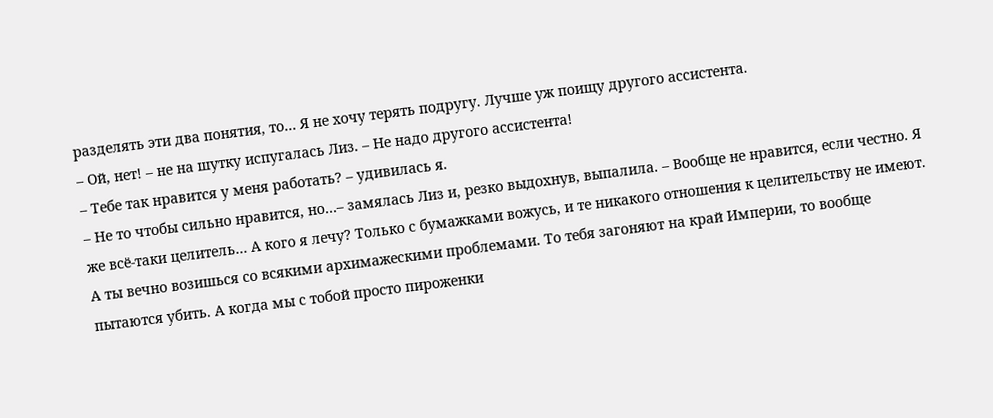разделять эти два понятия, то… Я не хочу терять подругу. Лучше уж поищу другого ассистента.
– Ой, нет! – не на шутку испугалась Лиз. – Не надо другого ассистента!
– Тебе так нравится у меня работать? – удивилась я.
– Не то чтобы сильно нравится, но…– замялась Лиз и, резко выдохнув, выпалила. – Вообще не нравится, если честно. Я же всё-таки целитель… А кого я лечу? Только с бумажками вожусь, и те никакого отношения к целительству не имеют. А ты вечно возишься со всякими архимажескими проблемами. То тебя загоняют на край Империи, то вообще пытаются убить. А когда мы с тобой просто пироженки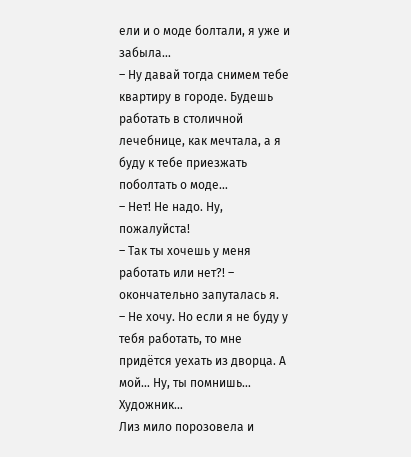ели и о моде болтали, я уже и забыла…
– Ну давай тогда снимем тебе квартиру в городе. Будешь работать в столичной лечебнице, как мечтала, а я буду к тебе приезжать поболтать о моде…
– Нет! Не надо. Ну, пожалуйста!
– Так ты хочешь у меня работать или нет?! – окончательно запуталась я.
– Не хочу. Но если я не буду у тебя работать, то мне придётся уехать из дворца. А мой… Ну, ты помнишь… Художник…
Лиз мило порозовела и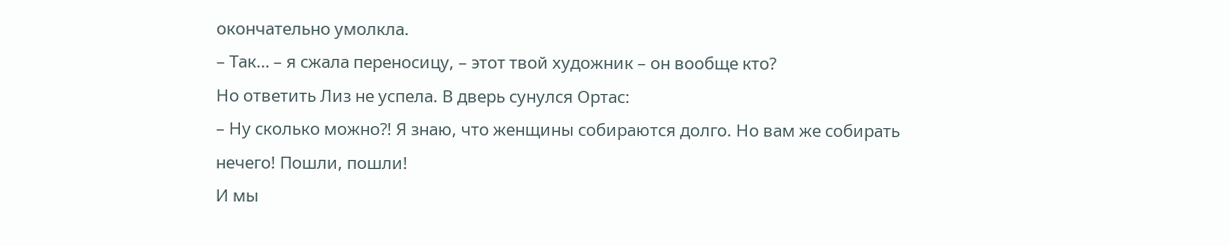окончательно умолкла.
– Так… – я сжала переносицу, – этот твой художник – он вообще кто?
Но ответить Лиз не успела. В дверь сунулся Ортас:
– Ну сколько можно?! Я знаю, что женщины собираются долго. Но вам же собирать нечего! Пошли, пошли!
И мы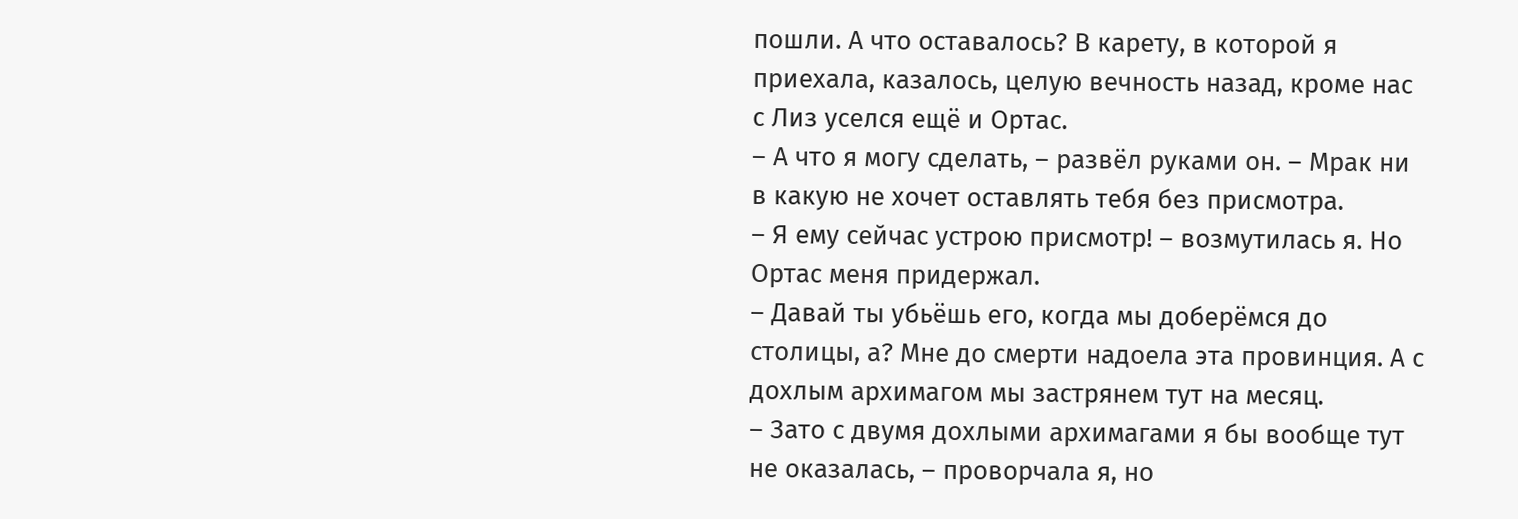пошли. А что оставалось? В карету, в которой я приехала, казалось, целую вечность назад, кроме нас с Лиз уселся ещё и Ортас.
– А что я могу сделать, – развёл руками он. – Мрак ни в какую не хочет оставлять тебя без присмотра.
– Я ему сейчас устрою присмотр! – возмутилась я. Но Ортас меня придержал.
– Давай ты убьёшь его, когда мы доберёмся до столицы, а? Мне до смерти надоела эта провинция. А с дохлым архимагом мы застрянем тут на месяц.
– Зато с двумя дохлыми архимагами я бы вообще тут не оказалась, – проворчала я, но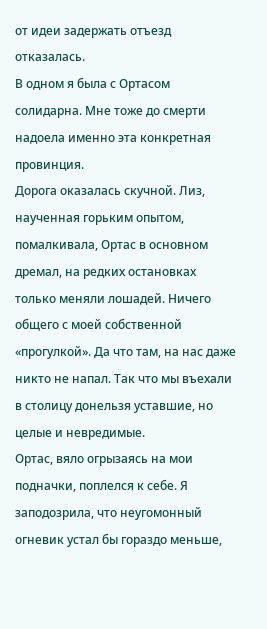от идеи задержать отъезд отказалась.
В одном я была с Ортасом солидарна. Мне тоже до смерти надоела именно эта конкретная провинция.
Дорога оказалась скучной. Лиз, наученная горьким опытом, помалкивала, Ортас в основном дремал, на редких остановках только меняли лошадей. Ничего общего с моей собственной «прогулкой». Да что там, на нас даже никто не напал. Так что мы въехали в столицу донельзя уставшие, но целые и невредимые.
Ортас, вяло огрызаясь на мои подначки, поплелся к себе. Я заподозрила, что неугомонный огневик устал бы гораздо меньше,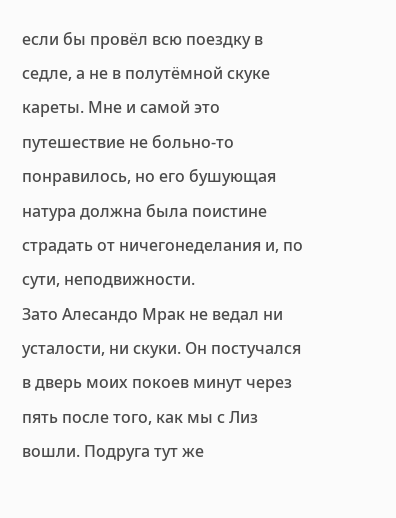если бы провёл всю поездку в седле, а не в полутёмной скуке кареты. Мне и самой это путешествие не больно-то понравилось, но его бушующая натура должна была поистине страдать от ничегонеделания и, по сути, неподвижности.
Зато Алесандо Мрак не ведал ни усталости, ни скуки. Он постучался в дверь моих покоев минут через пять после того, как мы с Лиз вошли. Подруга тут же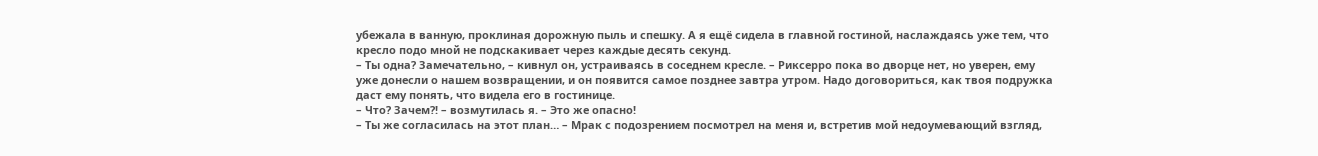убежала в ванную, проклиная дорожную пыль и спешку. А я ещё сидела в главной гостиной, наслаждаясь уже тем, что кресло подо мной не подскакивает через каждые десять секунд.
– Ты одна? Замечательно, – кивнул он, устраиваясь в соседнем кресле. – Риксерро пока во дворце нет, но уверен, ему уже донесли о нашем возвращении, и он появится самое позднее завтра утром. Надо договориться, как твоя подружка даст ему понять, что видела его в гостинице.
– Что? Зачем?! – возмутилась я. – Это же опасно!
– Ты же согласилась на этот план… – Мрак с подозрением посмотрел на меня и, встретив мой недоумевающий взгляд,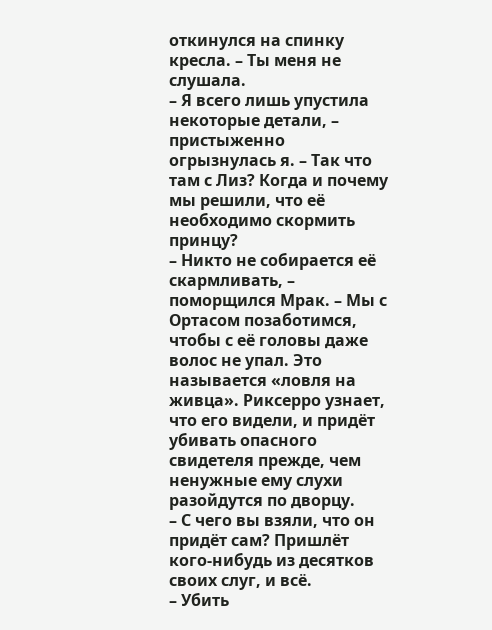откинулся на спинку кресла. – Ты меня не слушала.
– Я всего лишь упустила некоторые детали, – пристыженно огрызнулась я. – Так что там с Лиз? Когда и почему мы решили, что её необходимо скормить принцу?
– Никто не собирается её скармливать, – поморщился Мрак. – Мы с Ортасом позаботимся, чтобы с её головы даже волос не упал. Это называется «ловля на живца». Риксерро узнает, что его видели, и придёт убивать опасного свидетеля прежде, чем ненужные ему слухи разойдутся по дворцу.
– С чего вы взяли, что он придёт сам? Пришлёт кого-нибудь из десятков своих слуг, и всё.
– Убить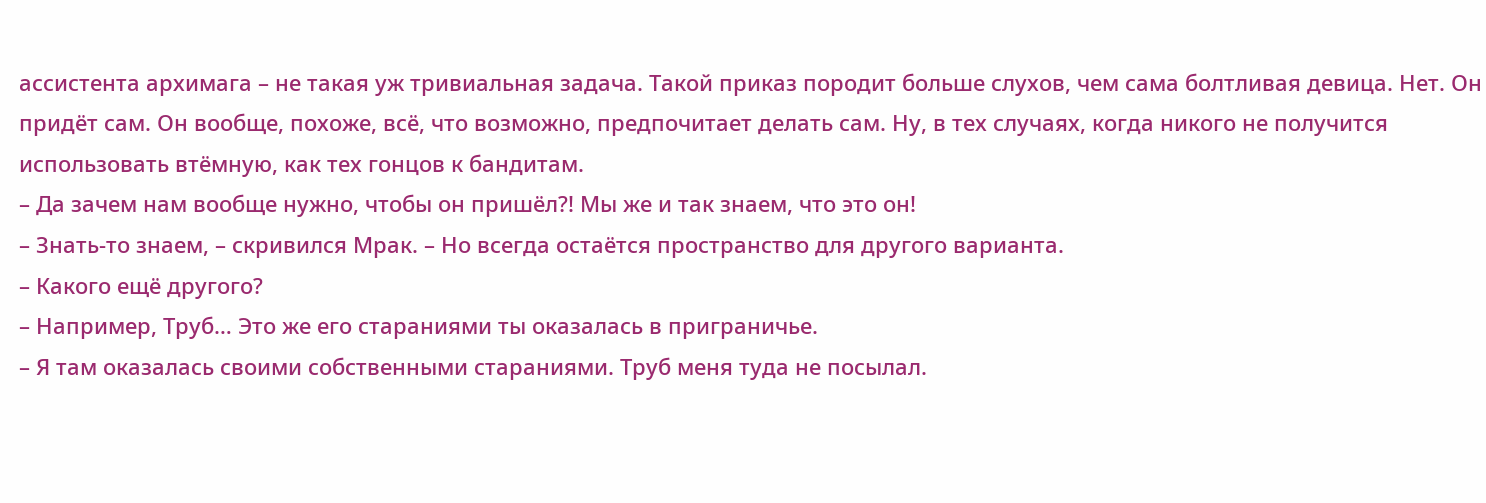ассистента архимага – не такая уж тривиальная задача. Такой приказ породит больше слухов, чем сама болтливая девица. Нет. Он придёт сам. Он вообще, похоже, всё, что возможно, предпочитает делать сам. Ну, в тех случаях, когда никого не получится использовать втёмную, как тех гонцов к бандитам.
– Да зачем нам вообще нужно, чтобы он пришёл?! Мы же и так знаем, что это он!
– Знать-то знаем, – скривился Мрак. – Но всегда остаётся пространство для другого варианта.
– Какого ещё другого?
– Например, Труб… Это же его стараниями ты оказалась в приграничье.
– Я там оказалась своими собственными стараниями. Труб меня туда не посылал.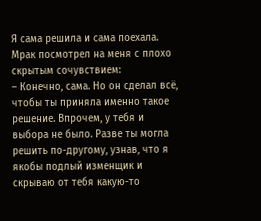Я сама решила и сама поехала.
Мрак посмотрел на меня с плохо скрытым сочувствием:
– Конечно, сама. Но он сделал всё, чтобы ты приняла именно такое решение. Впрочем, у тебя и выбора не было. Разве ты могла решить по-другому, узнав, что я якобы подлый изменщик и скрываю от тебя какую-то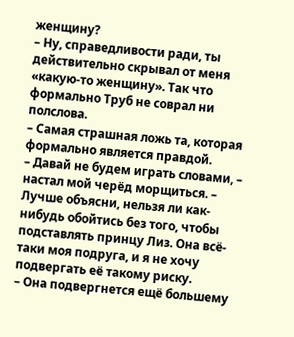женщину?
– Ну, справедливости ради, ты действительно скрывал от меня «какую-то женщину». Так что формально Труб не соврал ни полслова.
– Самая страшная ложь та, которая формально является правдой.
– Давай не будем играть словами, – настал мой черёд морщиться. – Лучше объясни, нельзя ли как-нибудь обойтись без того, чтобы подставлять принцу Лиз. Она всё-таки моя подруга, и я не хочу подвергать её такому риску.
– Она подвергнется ещё большему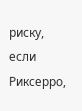риску, если Риксерро,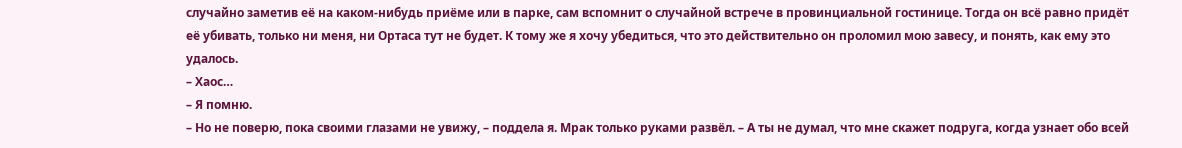случайно заметив её на каком-нибудь приёме или в парке, сам вспомнит о случайной встрече в провинциальной гостинице. Тогда он всё равно придёт её убивать, только ни меня, ни Ортаса тут не будет. К тому же я хочу убедиться, что это действительно он проломил мою завесу, и понять, как ему это удалось.
– Хаос…
– Я помню.
– Но не поверю, пока своими глазами не увижу, – поддела я. Мрак только руками развёл. – А ты не думал, что мне скажет подруга, когда узнает обо всей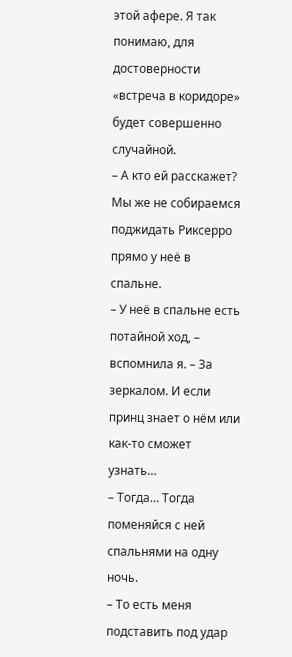этой афере. Я так понимаю, для достоверности «встреча в коридоре» будет совершенно случайной.
– А кто ей расскажет? Мы же не собираемся поджидать Риксерро прямо у неё в спальне.
– У неё в спальне есть потайной ход, – вспомнила я. – За зеркалом. И если принц знает о нём или как-то сможет узнать…
– Тогда… Тогда поменяйся с ней спальнями на одну ночь.
– То есть меня подставить под удар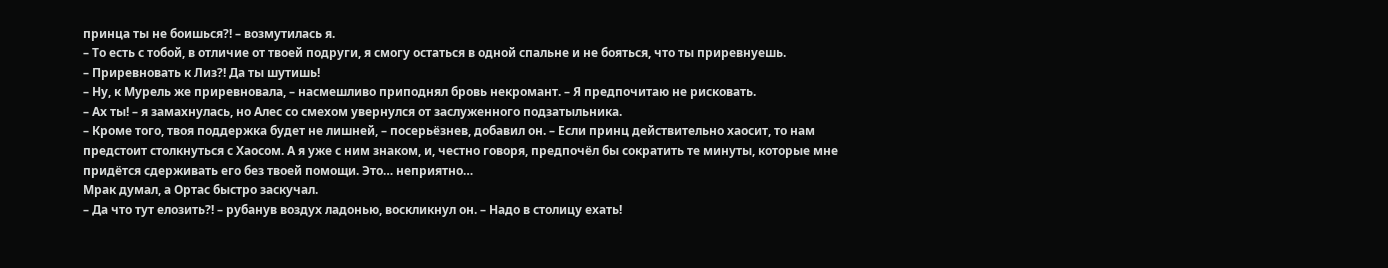принца ты не боишься?! – возмутилась я.
– То есть с тобой, в отличие от твоей подруги, я смогу остаться в одной спальне и не бояться, что ты приревнуешь.
– Приревновать к Лиз?! Да ты шутишь!
– Ну, к Мурель же приревновала, – насмешливо приподнял бровь некромант. – Я предпочитаю не рисковать.
– Ах ты! – я замахнулась, но Алес со смехом увернулся от заслуженного подзатыльника.
– Кроме того, твоя поддержка будет не лишней, – посерьёзнев, добавил он. – Если принц действительно хаосит, то нам предстоит столкнуться с Хаосом. А я уже с ним знаком, и, честно говоря, предпочёл бы сократить те минуты, которые мне придётся сдерживать его без твоей помощи. Это… неприятно…
Мрак думал, а Ортас быстро заскучал.
– Да что тут елозить?! – рубанув воздух ладонью, воскликнул он. – Надо в столицу ехать!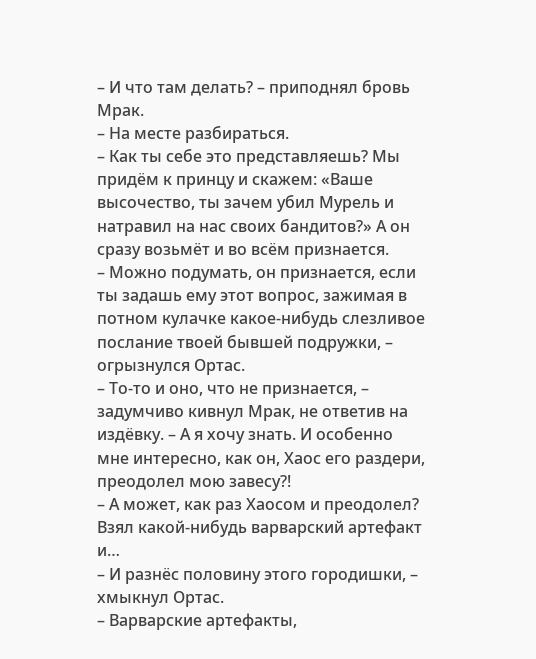– И что там делать? – приподнял бровь Мрак.
– На месте разбираться.
– Как ты себе это представляешь? Мы придём к принцу и скажем: «Ваше высочество, ты зачем убил Мурель и натравил на нас своих бандитов?» А он сразу возьмёт и во всём признается.
– Можно подумать, он признается, если ты задашь ему этот вопрос, зажимая в потном кулачке какое-нибудь слезливое послание твоей бывшей подружки, – огрызнулся Ортас.
– То-то и оно, что не признается, – задумчиво кивнул Мрак, не ответив на издёвку. – А я хочу знать. И особенно мне интересно, как он, Хаос его раздери, преодолел мою завесу?!
– А может, как раз Хаосом и преодолел? Взял какой-нибудь варварский артефакт и…
– И разнёс половину этого городишки, – хмыкнул Ортас.
– Варварские артефакты,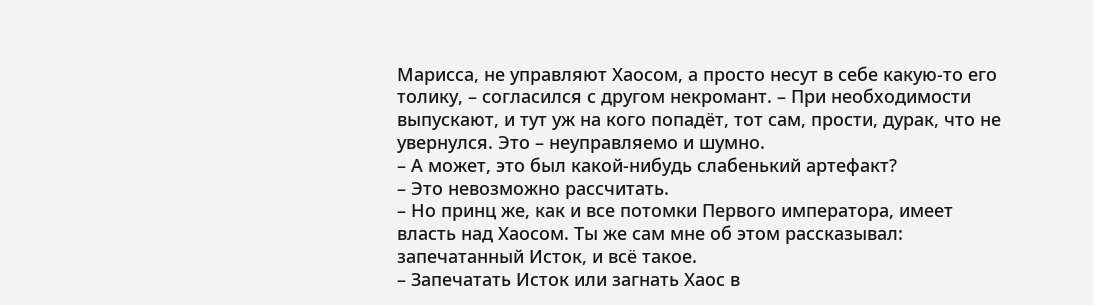Марисса, не управляют Хаосом, а просто несут в себе какую-то его толику, – согласился с другом некромант. – При необходимости выпускают, и тут уж на кого попадёт, тот сам, прости, дурак, что не увернулся. Это – неуправляемо и шумно.
– А может, это был какой-нибудь слабенький артефакт?
– Это невозможно рассчитать.
– Но принц же, как и все потомки Первого императора, имеет власть над Хаосом. Ты же сам мне об этом рассказывал: запечатанный Исток, и всё такое.
– Запечатать Исток или загнать Хаос в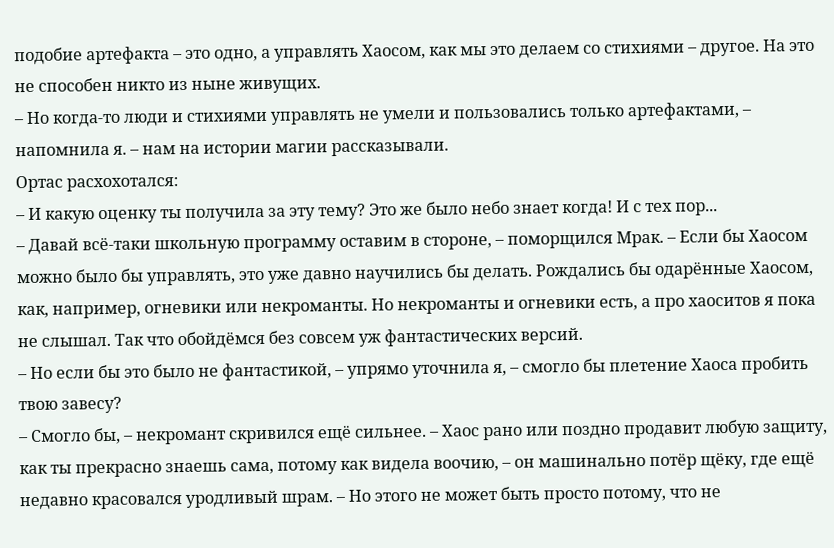подобие артефакта – это одно, а управлять Хаосом, как мы это делаем со стихиями – другое. На это не способен никто из ныне живущих.
– Но когда-то люди и стихиями управлять не умели и пользовались только артефактами, – напомнила я. – нам на истории магии рассказывали.
Ортас расхохотался:
– И какую оценку ты получила за эту тему? Это же было небо знает когда! И с тех пор...
– Давай всё-таки школьную программу оставим в стороне, – поморщился Мрак. – Если бы Хаосом можно было бы управлять, это уже давно научились бы делать. Рождались бы одарённые Хаосом, как, например, огневики или некроманты. Но некроманты и огневики есть, а про хаоситов я пока не слышал. Так что обойдёмся без совсем уж фантастических версий.
– Но если бы это было не фантастикой, – упрямо уточнила я, – смогло бы плетение Хаоса пробить твою завесу?
– Смогло бы, – некромант скривился ещё сильнее. – Хаос рано или поздно продавит любую защиту, как ты прекрасно знаешь сама, потому как видела воочию, – он машинально потёр щёку, где ещё недавно красовался уродливый шрам. – Но этого не может быть просто потому, что не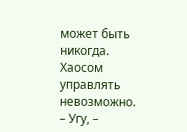может быть никогда. Хаосом управлять невозможно.
– Угу, –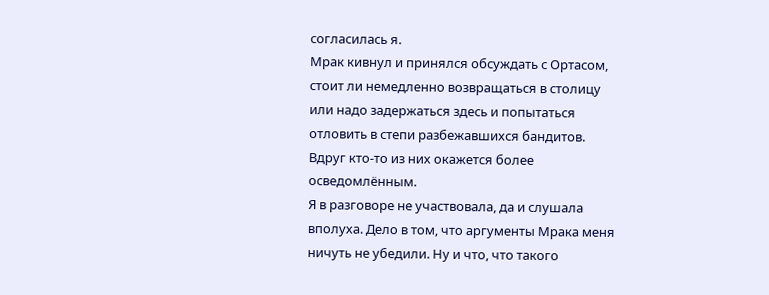согласилась я.
Мрак кивнул и принялся обсуждать с Ортасом, стоит ли немедленно возвращаться в столицу или надо задержаться здесь и попытаться отловить в степи разбежавшихся бандитов. Вдруг кто-то из них окажется более осведомлённым.
Я в разговоре не участвовала, да и слушала вполуха. Дело в том, что аргументы Мрака меня ничуть не убедили. Ну и что, что такого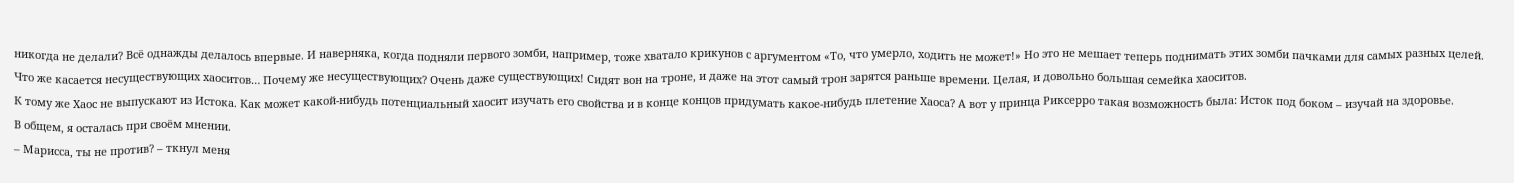никогда не делали? Всё однажды делалось впервые. И наверняка, когда подняли первого зомби, например, тоже хватало крикунов с аргументом «То, что умерло, ходить не может!» Но это не мешает теперь поднимать этих зомби пачками для самых разных целей.
Что же касается несуществующих хаоситов… Почему же несуществующих? Очень даже существующих! Сидят вон на троне, и даже на этот самый трон зарятся раньше времени. Целая, и довольно большая семейка хаоситов.
К тому же Хаос не выпускают из Истока. Как может какой-нибудь потенциальный хаосит изучать его свойства и в конце концов придумать какое-нибудь плетение Хаоса? А вот у принца Риксерро такая возможность была: Исток под боком – изучай на здоровье.
В общем, я осталась при своём мнении.
– Марисса, ты не против? – ткнул меня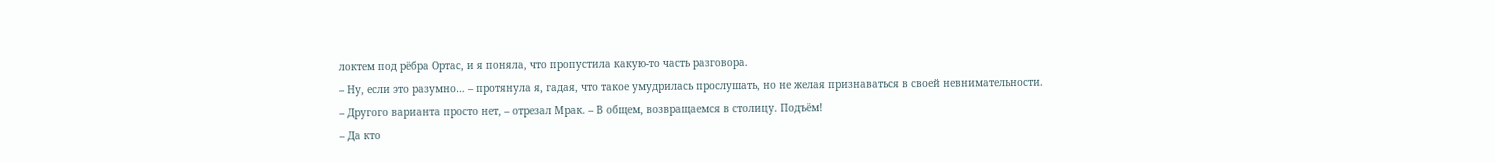локтем под рёбра Ортас, и я поняла, что пропустила какую-то часть разговора.
– Ну, если это разумно… – протянула я, гадая, что такое умудрилась прослушать, но не желая признаваться в своей невнимательности.
– Другого варианта просто нет, – отрезал Мрак. – В общем, возвращаемся в столицу. Подъём!
– Да кто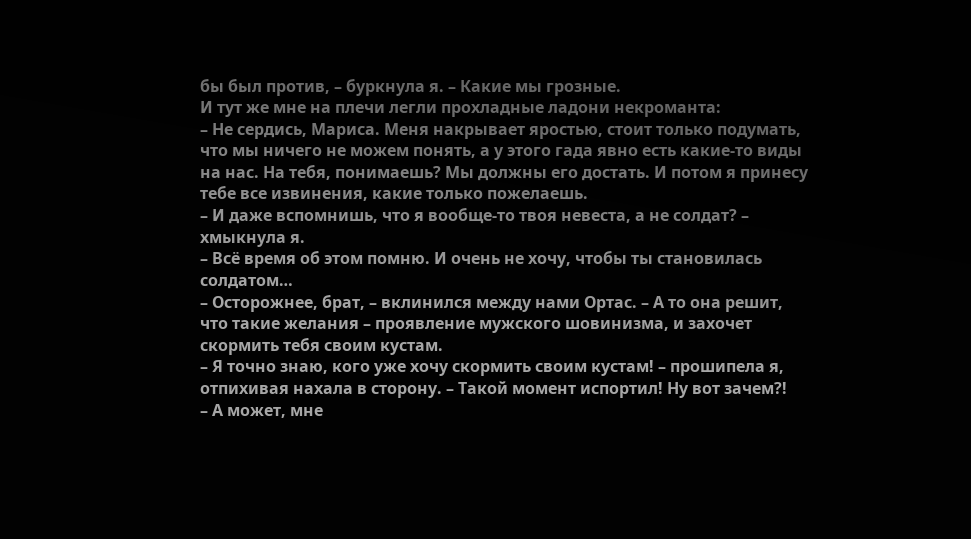бы был против, – буркнула я. – Какие мы грозные.
И тут же мне на плечи легли прохладные ладони некроманта:
– Не сердись, Мариса. Меня накрывает яростью, стоит только подумать, что мы ничего не можем понять, а у этого гада явно есть какие-то виды на нас. На тебя, понимаешь? Мы должны его достать. И потом я принесу тебе все извинения, какие только пожелаешь.
– И даже вспомнишь, что я вообще-то твоя невеста, а не солдат? – хмыкнула я.
– Всё время об этом помню. И очень не хочу, чтобы ты становилась солдатом…
– Осторожнее, брат, – вклинился между нами Ортас. – А то она решит, что такие желания – проявление мужского шовинизма, и захочет скормить тебя своим кустам.
– Я точно знаю, кого уже хочу скормить своим кустам! – прошипела я, отпихивая нахала в сторону. – Такой момент испортил! Ну вот зачем?!
– А может, мне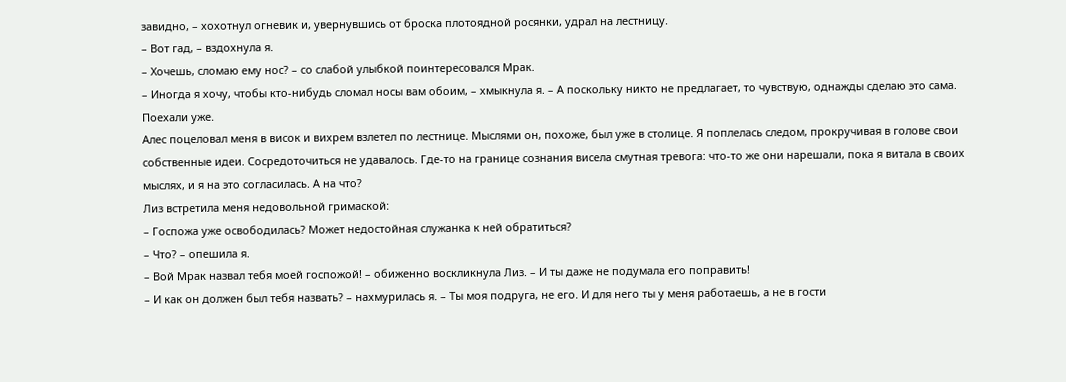завидно, – хохотнул огневик и, увернувшись от броска плотоядной росянки, удрал на лестницу.
– Вот гад, – вздохнула я.
– Хочешь, сломаю ему нос? – со слабой улыбкой поинтересовался Мрак.
– Иногда я хочу, чтобы кто-нибудь сломал носы вам обоим, – хмыкнула я. – А поскольку никто не предлагает, то чувствую, однажды сделаю это сама. Поехали уже.
Алес поцеловал меня в висок и вихрем взлетел по лестнице. Мыслями он, похоже, был уже в столице. Я поплелась следом, прокручивая в голове свои собственные идеи. Сосредоточиться не удавалось. Где-то на границе сознания висела смутная тревога: что-то же они нарешали, пока я витала в своих мыслях, и я на это согласилась. А на что?
Лиз встретила меня недовольной гримаской:
– Госпожа уже освободилась? Может недостойная служанка к ней обратиться?
– Что? – опешила я.
– Вой Мрак назвал тебя моей госпожой! – обиженно воскликнула Лиз. – И ты даже не подумала его поправить!
– И как он должен был тебя назвать? – нахмурилась я. – Ты моя подруга, не его. И для него ты у меня работаешь, а не в гости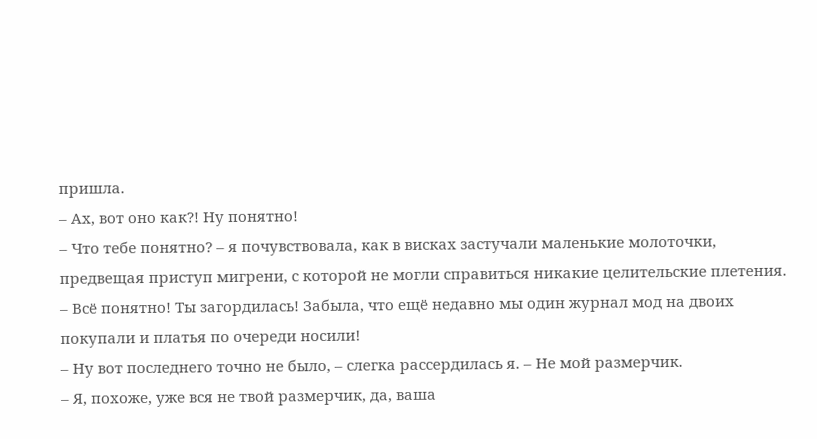пришла.
– Ах, вот оно как?! Ну понятно!
– Что тебе понятно? – я почувствовала, как в висках застучали маленькие молоточки, предвещая приступ мигрени, с которой не могли справиться никакие целительские плетения.
– Всё понятно! Ты загордилась! Забыла, что ещё недавно мы один журнал мод на двоих покупали и платья по очереди носили!
– Ну вот последнего точно не было, – слегка рассердилась я. – Не мой размерчик.
– Я, похоже, уже вся не твой размерчик, да, ваша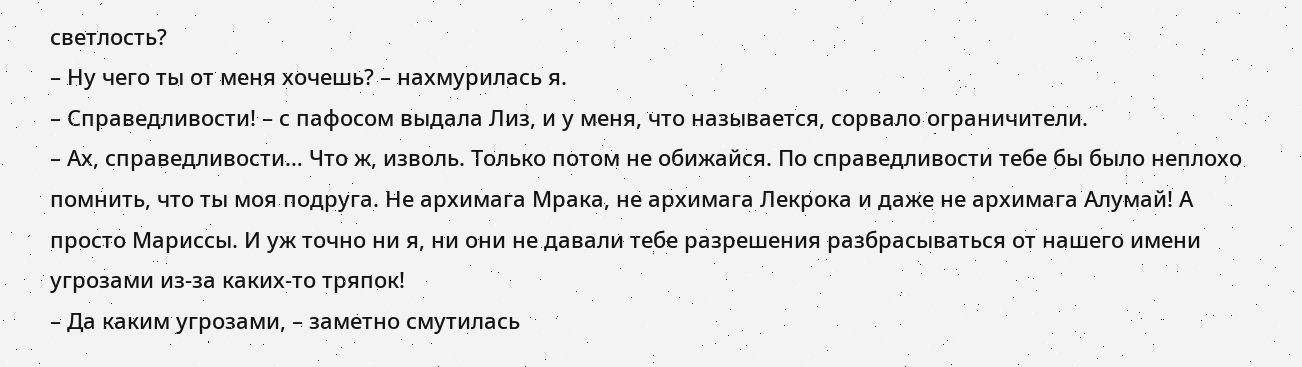светлость?
– Ну чего ты от меня хочешь? – нахмурилась я.
– Справедливости! – с пафосом выдала Лиз, и у меня, что называется, сорвало ограничители.
– Ах, справедливости… Что ж, изволь. Только потом не обижайся. По справедливости тебе бы было неплохо помнить, что ты моя подруга. Не архимага Мрака, не архимага Лекрока и даже не архимага Алумай! А просто Мариссы. И уж точно ни я, ни они не давали тебе разрешения разбрасываться от нашего имени угрозами из-за каких-то тряпок!
– Да каким угрозами, – заметно смутилась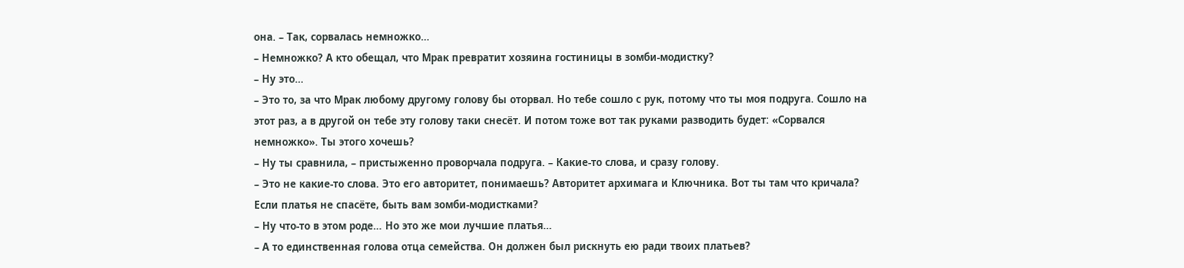она. – Так, сорвалась немножко…
– Немножко? А кто обещал, что Мрак превратит хозяина гостиницы в зомби-модистку?
– Ну это…
– Это то, за что Мрак любому другому голову бы оторвал. Но тебе сошло с рук, потому что ты моя подруга. Сошло на этот раз, а в другой он тебе эту голову таки снесёт. И потом тоже вот так руками разводить будет: «Сорвался немножко». Ты этого хочешь?
– Ну ты сравнила, – пристыженно проворчала подруга. – Какие-то слова, и сразу голову.
– Это не какие-то слова. Это его авторитет, понимаешь? Авторитет архимага и Ключника. Вот ты там что кричала? Если платья не спасёте, быть вам зомби-модистками?
– Ну что-то в этом роде… Но это же мои лучшие платья…
– А то единственная голова отца семейства. Он должен был рискнуть ею ради твоих платьев?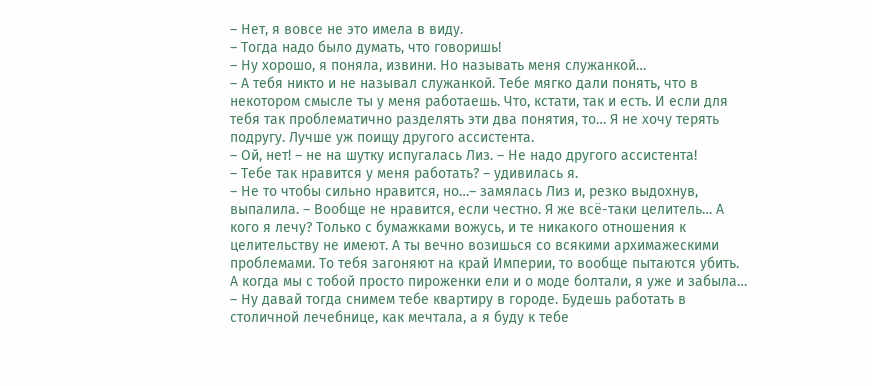– Нет, я вовсе не это имела в виду.
– Тогда надо было думать, что говоришь!
– Ну хорошо, я поняла, извини. Но называть меня служанкой…
– А тебя никто и не называл служанкой. Тебе мягко дали понять, что в некотором смысле ты у меня работаешь. Что, кстати, так и есть. И если для тебя так проблематично разделять эти два понятия, то… Я не хочу терять подругу. Лучше уж поищу другого ассистента.
– Ой, нет! – не на шутку испугалась Лиз. – Не надо другого ассистента!
– Тебе так нравится у меня работать? – удивилась я.
– Не то чтобы сильно нравится, но…– замялась Лиз и, резко выдохнув, выпалила. – Вообще не нравится, если честно. Я же всё-таки целитель… А кого я лечу? Только с бумажками вожусь, и те никакого отношения к целительству не имеют. А ты вечно возишься со всякими архимажескими проблемами. То тебя загоняют на край Империи, то вообще пытаются убить. А когда мы с тобой просто пироженки ели и о моде болтали, я уже и забыла…
– Ну давай тогда снимем тебе квартиру в городе. Будешь работать в столичной лечебнице, как мечтала, а я буду к тебе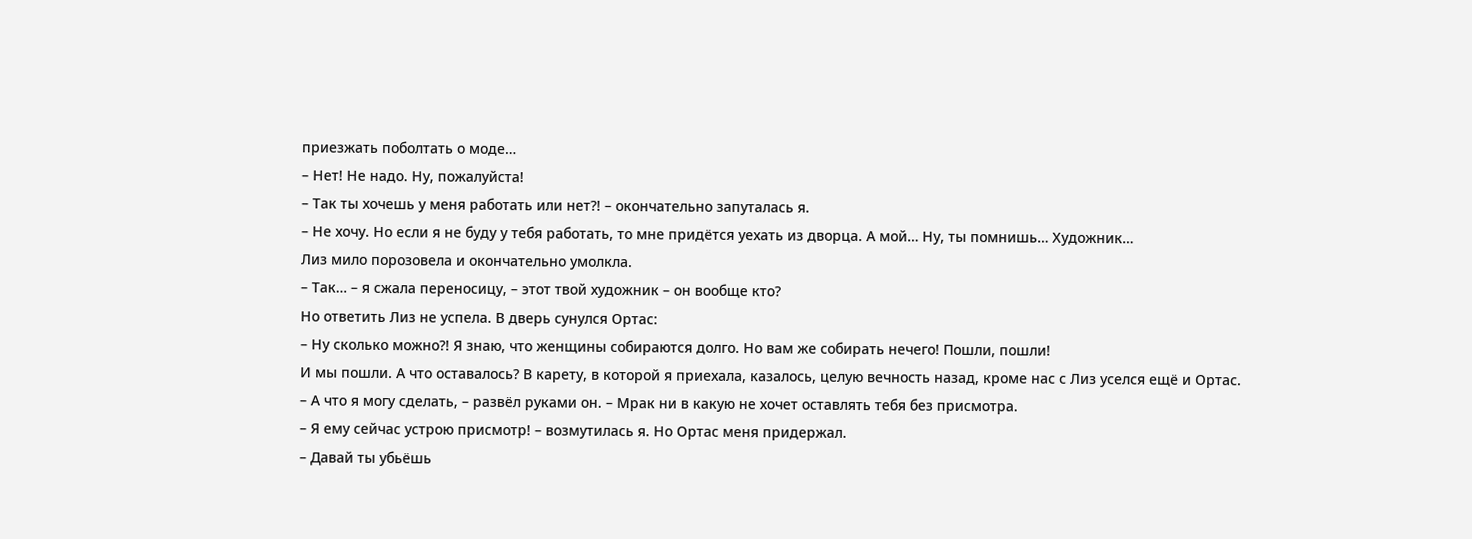приезжать поболтать о моде…
– Нет! Не надо. Ну, пожалуйста!
– Так ты хочешь у меня работать или нет?! – окончательно запуталась я.
– Не хочу. Но если я не буду у тебя работать, то мне придётся уехать из дворца. А мой… Ну, ты помнишь… Художник…
Лиз мило порозовела и окончательно умолкла.
– Так… – я сжала переносицу, – этот твой художник – он вообще кто?
Но ответить Лиз не успела. В дверь сунулся Ортас:
– Ну сколько можно?! Я знаю, что женщины собираются долго. Но вам же собирать нечего! Пошли, пошли!
И мы пошли. А что оставалось? В карету, в которой я приехала, казалось, целую вечность назад, кроме нас с Лиз уселся ещё и Ортас.
– А что я могу сделать, – развёл руками он. – Мрак ни в какую не хочет оставлять тебя без присмотра.
– Я ему сейчас устрою присмотр! – возмутилась я. Но Ортас меня придержал.
– Давай ты убьёшь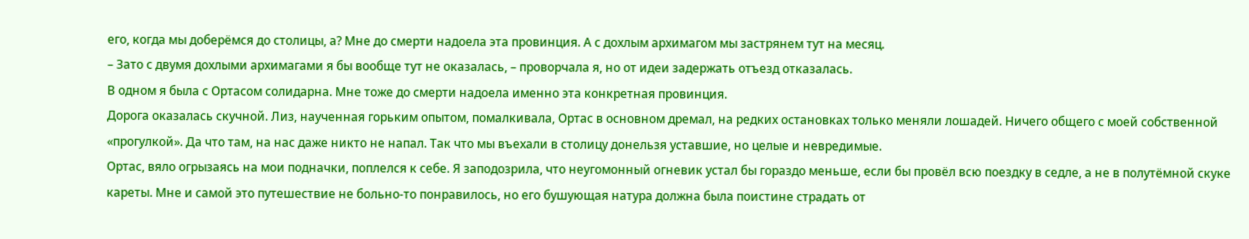его, когда мы доберёмся до столицы, а? Мне до смерти надоела эта провинция. А с дохлым архимагом мы застрянем тут на месяц.
– Зато с двумя дохлыми архимагами я бы вообще тут не оказалась, – проворчала я, но от идеи задержать отъезд отказалась.
В одном я была с Ортасом солидарна. Мне тоже до смерти надоела именно эта конкретная провинция.
Дорога оказалась скучной. Лиз, наученная горьким опытом, помалкивала, Ортас в основном дремал, на редких остановках только меняли лошадей. Ничего общего с моей собственной «прогулкой». Да что там, на нас даже никто не напал. Так что мы въехали в столицу донельзя уставшие, но целые и невредимые.
Ортас, вяло огрызаясь на мои подначки, поплелся к себе. Я заподозрила, что неугомонный огневик устал бы гораздо меньше, если бы провёл всю поездку в седле, а не в полутёмной скуке кареты. Мне и самой это путешествие не больно-то понравилось, но его бушующая натура должна была поистине страдать от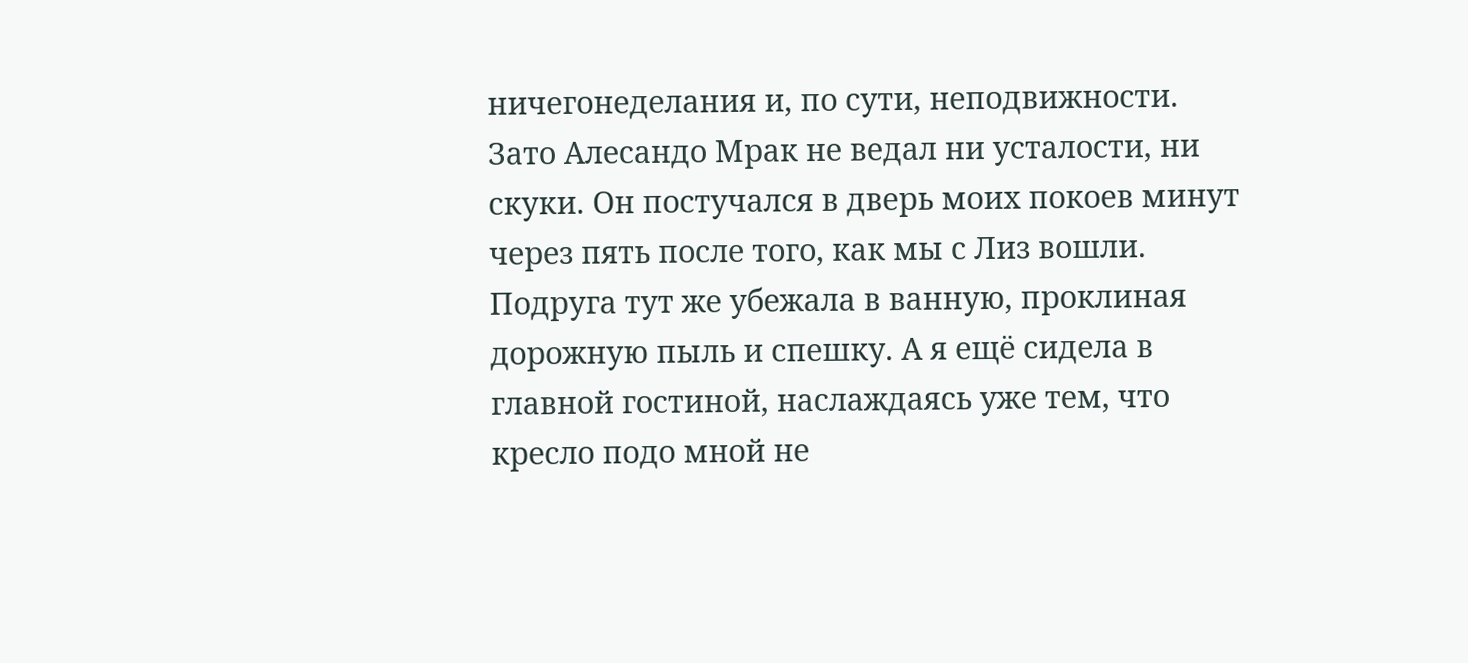ничегонеделания и, по сути, неподвижности.
Зато Алесандо Мрак не ведал ни усталости, ни скуки. Он постучался в дверь моих покоев минут через пять после того, как мы с Лиз вошли. Подруга тут же убежала в ванную, проклиная дорожную пыль и спешку. А я ещё сидела в главной гостиной, наслаждаясь уже тем, что кресло подо мной не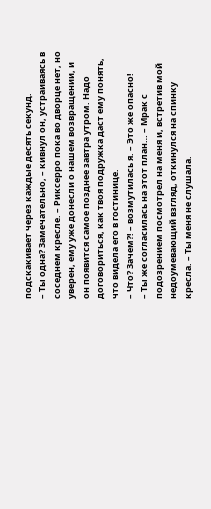подскакивает через каждые десять секунд.
– Ты одна? Замечательно, – кивнул он, устраиваясь в соседнем кресле. – Риксерро пока во дворце нет, но уверен, ему уже донесли о нашем возвращении, и он появится самое позднее завтра утром. Надо договориться, как твоя подружка даст ему понять, что видела его в гостинице.
– Что? Зачем?! – возмутилась я. – Это же опасно!
– Ты же согласилась на этот план… – Мрак с подозрением посмотрел на меня и, встретив мой недоумевающий взгляд, откинулся на спинку кресла. – Ты меня не слушала.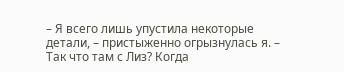– Я всего лишь упустила некоторые детали, – пристыженно огрызнулась я. – Так что там с Лиз? Когда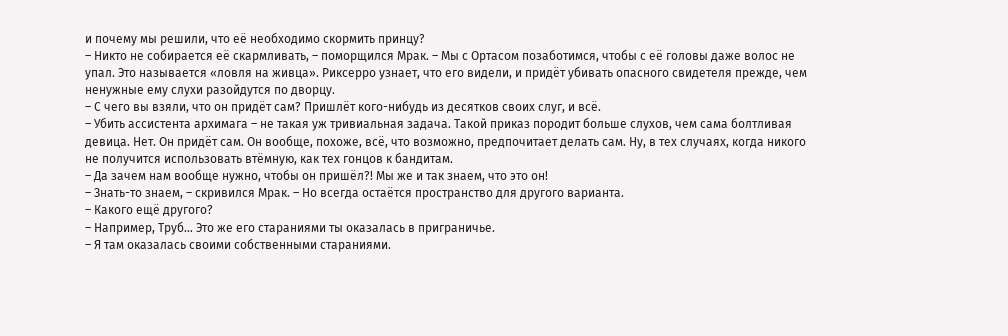и почему мы решили, что её необходимо скормить принцу?
– Никто не собирается её скармливать, – поморщился Мрак. – Мы с Ортасом позаботимся, чтобы с её головы даже волос не упал. Это называется «ловля на живца». Риксерро узнает, что его видели, и придёт убивать опасного свидетеля прежде, чем ненужные ему слухи разойдутся по дворцу.
– С чего вы взяли, что он придёт сам? Пришлёт кого-нибудь из десятков своих слуг, и всё.
– Убить ассистента архимага – не такая уж тривиальная задача. Такой приказ породит больше слухов, чем сама болтливая девица. Нет. Он придёт сам. Он вообще, похоже, всё, что возможно, предпочитает делать сам. Ну, в тех случаях, когда никого не получится использовать втёмную, как тех гонцов к бандитам.
– Да зачем нам вообще нужно, чтобы он пришёл?! Мы же и так знаем, что это он!
– Знать-то знаем, – скривился Мрак. – Но всегда остаётся пространство для другого варианта.
– Какого ещё другого?
– Например, Труб… Это же его стараниями ты оказалась в приграничье.
– Я там оказалась своими собственными стараниями.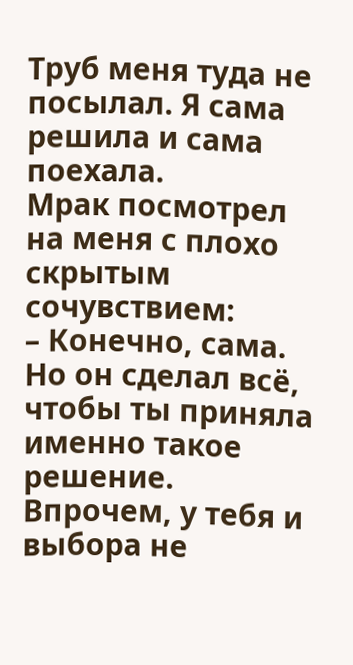Труб меня туда не посылал. Я сама решила и сама поехала.
Мрак посмотрел на меня с плохо скрытым сочувствием:
– Конечно, сама. Но он сделал всё, чтобы ты приняла именно такое решение. Впрочем, у тебя и выбора не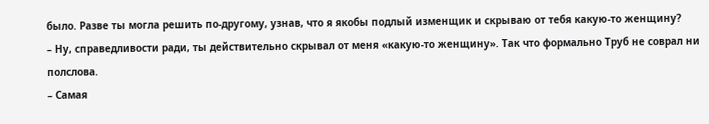было. Разве ты могла решить по-другому, узнав, что я якобы подлый изменщик и скрываю от тебя какую-то женщину?
– Ну, справедливости ради, ты действительно скрывал от меня «какую-то женщину». Так что формально Труб не соврал ни полслова.
– Самая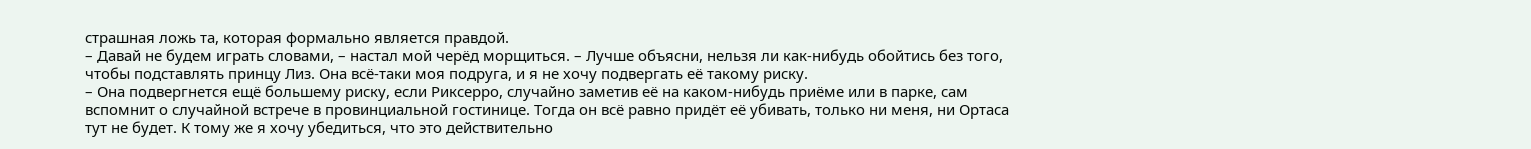страшная ложь та, которая формально является правдой.
– Давай не будем играть словами, – настал мой черёд морщиться. – Лучше объясни, нельзя ли как-нибудь обойтись без того, чтобы подставлять принцу Лиз. Она всё-таки моя подруга, и я не хочу подвергать её такому риску.
– Она подвергнется ещё большему риску, если Риксерро, случайно заметив её на каком-нибудь приёме или в парке, сам вспомнит о случайной встрече в провинциальной гостинице. Тогда он всё равно придёт её убивать, только ни меня, ни Ортаса тут не будет. К тому же я хочу убедиться, что это действительно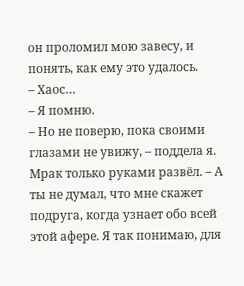он проломил мою завесу, и понять, как ему это удалось.
– Хаос…
– Я помню.
– Но не поверю, пока своими глазами не увижу, – поддела я. Мрак только руками развёл. – А ты не думал, что мне скажет подруга, когда узнает обо всей этой афере. Я так понимаю, для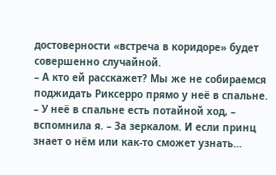достоверности «встреча в коридоре» будет совершенно случайной.
– А кто ей расскажет? Мы же не собираемся поджидать Риксерро прямо у неё в спальне.
– У неё в спальне есть потайной ход, – вспомнила я. – За зеркалом. И если принц знает о нём или как-то сможет узнать…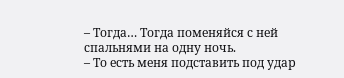– Тогда… Тогда поменяйся с ней спальнями на одну ночь.
– То есть меня подставить под удар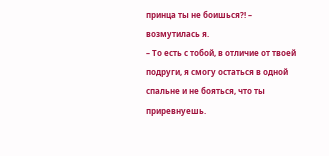принца ты не боишься?! – возмутилась я.
– То есть с тобой, в отличие от твоей подруги, я смогу остаться в одной спальне и не бояться, что ты приревнуешь.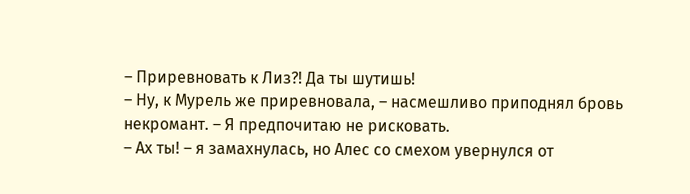– Приревновать к Лиз?! Да ты шутишь!
– Ну, к Мурель же приревновала, – насмешливо приподнял бровь некромант. – Я предпочитаю не рисковать.
– Ах ты! – я замахнулась, но Алес со смехом увернулся от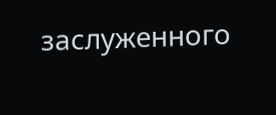заслуженного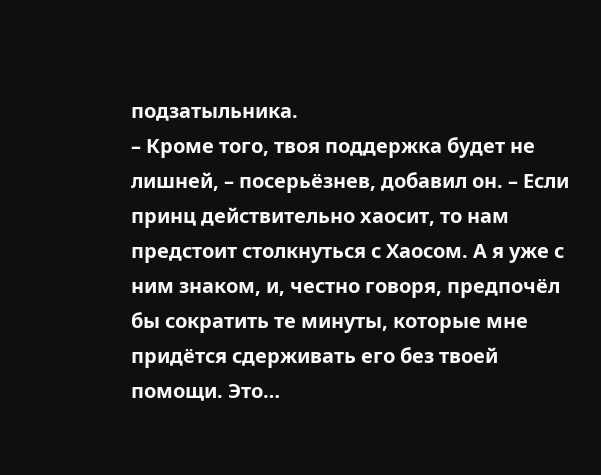подзатыльника.
– Кроме того, твоя поддержка будет не лишней, – посерьёзнев, добавил он. – Если принц действительно хаосит, то нам предстоит столкнуться с Хаосом. А я уже с ним знаком, и, честно говоря, предпочёл бы сократить те минуты, которые мне придётся сдерживать его без твоей помощи. Это…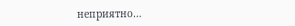неприятно…